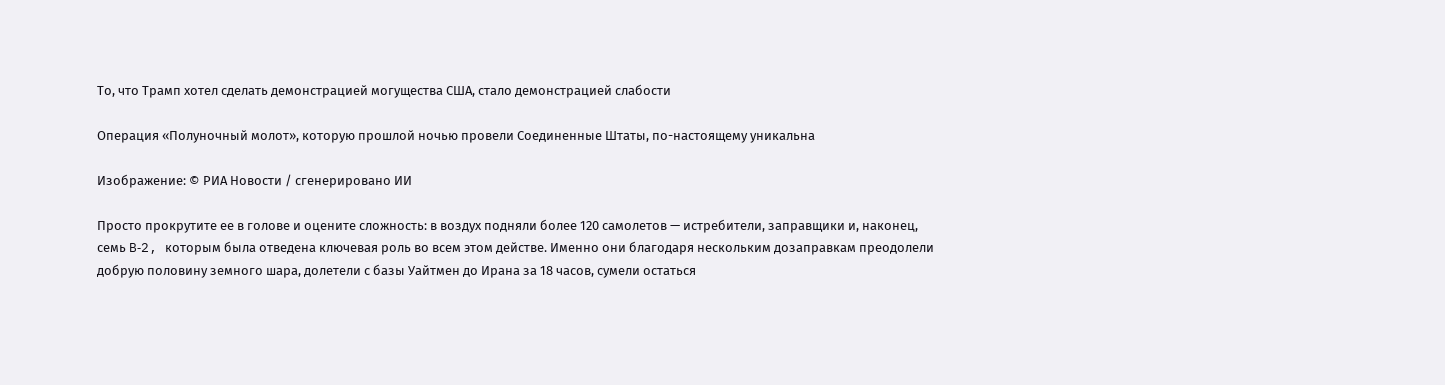То, что Трамп хотел сделать демонстрацией могущества США, стало демонстрацией слабости

Операция «Полуночный молот», которую прошлой ночью провели Соединенные Штаты, по-настоящему уникальна

Изображение: © РИА Новости / сгенерировано ИИ

Просто прокрутите ее в голове и оцените сложность: в воздух подняли более 120 самолетов — истребители, заправщики и, наконец, семь B‑2, которым была отведена ключевая роль во всем этом действе. Именно они благодаря нескольким дозаправкам преодолели добрую половину земного шара, долетели с базы Уайтмен до Ирана за 18 часов, сумели остаться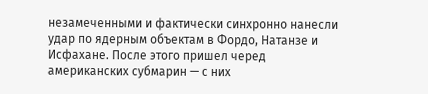незамеченными и фактически синхронно нанесли удар по ядерным объектам в Фордо, Натанзе и Исфахане. После этого пришел черед американских субмарин — с них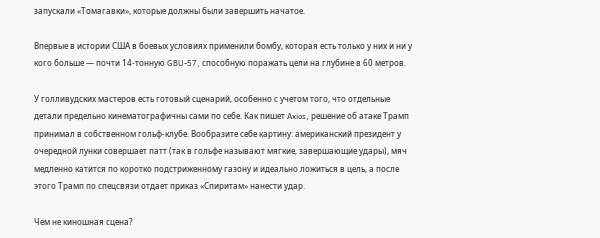запускали «Томагавки», которые должны были завершить начатое.

Впервые в истории США в боевых условиях применили бомбу, которая есть только у них и ни у кого больше — почти 14-тонную GBU-57, способную поражать цели на глубине в 60 метров.

У голливудских мастеров есть готовый сценарий, особенно с учетом того, что отдельные детали предельно кинематографичны сами по себе. Как пишет Axios, решение об атаке Трамп принимал в собственном гольф-клубе. Вообразите себе картину: американский президент у очередной лунки совершает патт (так в гольфе называют мягкие, завершающие удары), мяч медленно катится по коротко подстриженному газону и идеально ложиться в цель, а после этого Трамп по спецсвязи отдает приказ «Спиритам» нанести удар.

Чем не киношная сцена?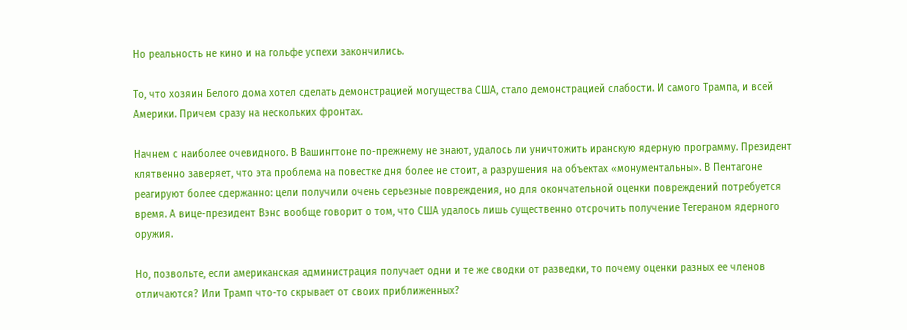Но реальность не кино и на гольфе успехи закончились.

То, что хозяин Белого дома хотел сделать демонстрацией могущества США, стало демонстрацией слабости. И самого Трампа, и всей Америки. Причем сразу на нескольких фронтах.

Начнем с наиболее очевидного. В Вашингтоне по-прежнему не знают, удалось ли уничтожить иранскую ядерную программу. Президент клятвенно заверяет, что эта проблема на повестке дня более не стоит, а разрушения на объектах «монументальны». В Пентагоне реагируют более сдержанно: цели получили очень серьезные повреждения, но для окончательной оценки повреждений потребуется время. А вице-президент Вэнс вообще говорит о том, что США удалось лишь существенно отсрочить получение Тегераном ядерного оружия.

Но, позвольте, если американская администрация получает одни и те же сводки от разведки, то почему оценки разных ее членов отличаются? Или Трамп что-то скрывает от своих приближенных?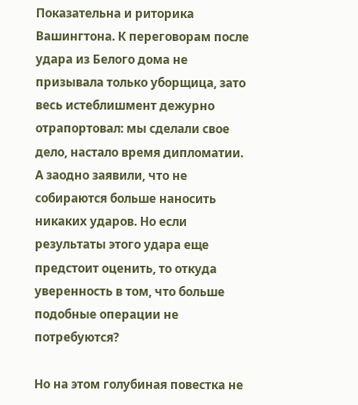Показательна и риторика Вашингтона. К переговорам после удара из Белого дома не призывала только уборщица, зато весь истеблишмент дежурно отрапортовал: мы сделали свое дело, настало время дипломатии. А заодно заявили, что не собираются больше наносить никаких ударов. Но если результаты этого удара еще предстоит оценить, то откуда уверенность в том, что больше подобные операции не потребуются?

Но на этом голубиная повестка не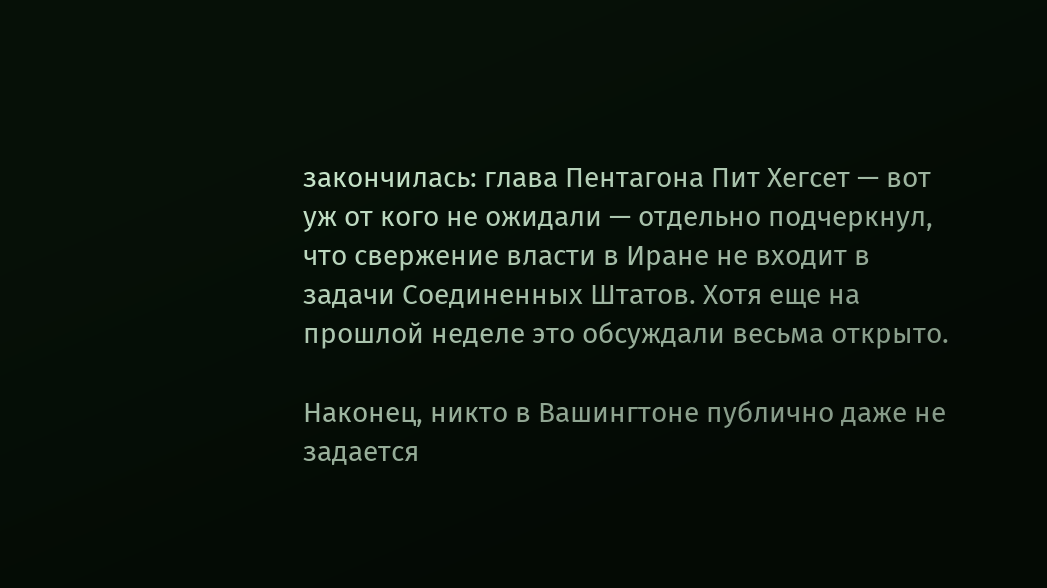закончилась: глава Пентагона Пит Хегсет — вот уж от кого не ожидали — отдельно подчеркнул, что свержение власти в Иране не входит в задачи Соединенных Штатов. Хотя еще на прошлой неделе это обсуждали весьма открыто.

Наконец, никто в Вашингтоне публично даже не задается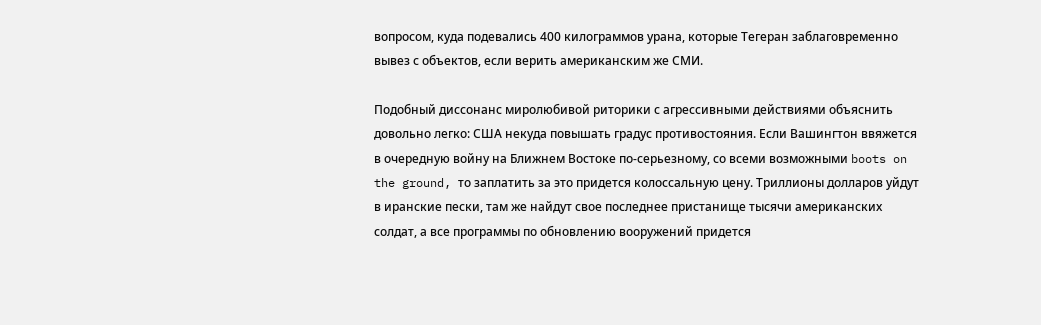вопросом, куда подевались 400 килограммов урана, которые Тегеран заблаговременно вывез с объектов, если верить американским же СМИ.

Подобный диссонанс миролюбивой риторики с агрессивными действиями объяснить довольно легко: США некуда повышать градус противостояния. Если Вашингтон ввяжется в очередную войну на Ближнем Востоке по-серьезному, со всеми возможными boots on the ground, то заплатить за это придется колоссальную цену. Триллионы долларов уйдут в иранские пески, там же найдут свое последнее пристанище тысячи американских солдат, а все программы по обновлению вооружений придется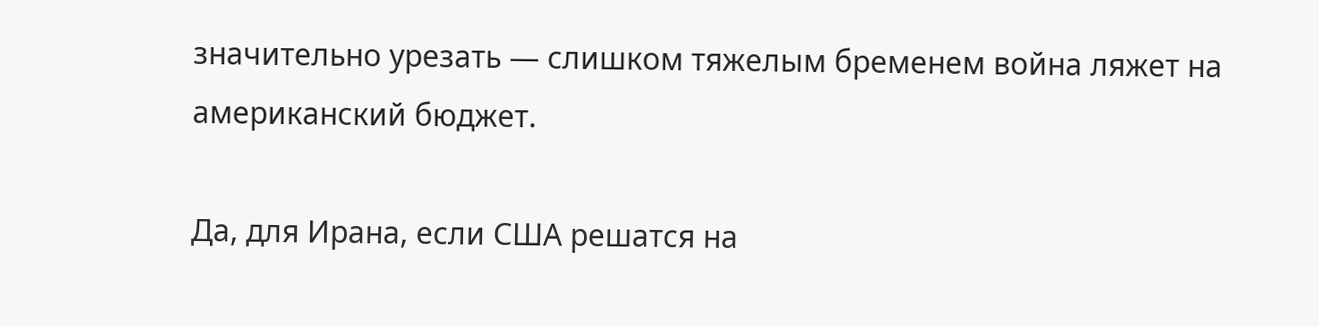значительно урезать — слишком тяжелым бременем война ляжет на американский бюджет.

Да, для Ирана, если США решатся на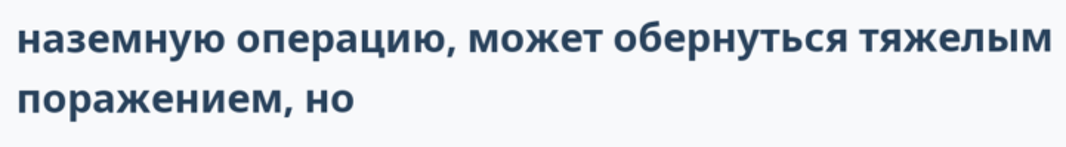наземную операцию, может обернуться тяжелым поражением, но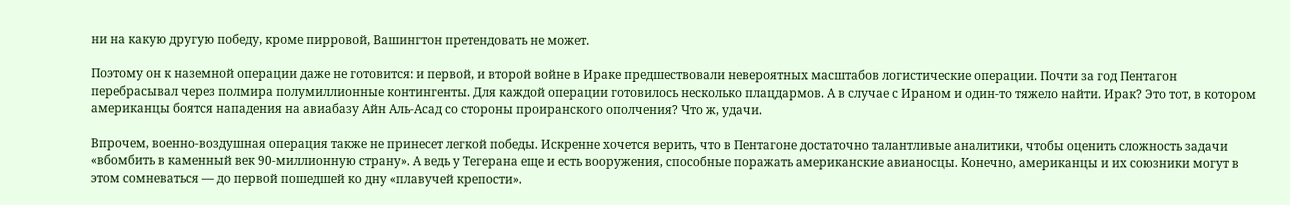ни на какую другую победу, кроме пирровой, Вашингтон претендовать не может.

Поэтому он к наземной операции даже не готовится: и первой, и второй войне в Ираке предшествовали невероятных масштабов логистические операции. Почти за год Пентагон перебрасывал через полмира полумиллионные контингенты. Для каждой операции готовилось несколько плацдармов. А в случае с Ираном и один-то тяжело найти. Ирак? Это тот, в котором американцы боятся нападения на авиабазу Айн Аль-Асад со стороны проиранского ополчения? Что ж, удачи.

Впрочем, военно-воздушная операция также не принесет легкой победы. Искренне хочется верить, что в Пентагоне достаточно талантливые аналитики, чтобы оценить сложность задачи «вбомбить в каменный век 90-миллионную страну». А ведь у Тегерана еще и есть вооружения, способные поражать американские авианосцы. Конечно, американцы и их союзники могут в этом сомневаться — до первой пошедшей ко дну «плавучей крепости».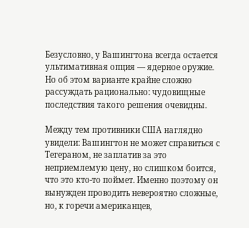Безусловно, у Вашингтона всегда остается ультимативная опция — ядерное оружие. Но об этом варианте крайне сложно рассуждать рационально: чудовищные последствия такого решения очевидны.

Между тем противники США наглядно увидели: Вашингтон не может справиться с Тегераном, не заплатив за это неприемлемую цену, но слишком боится, что это кто-то поймет. Именно поэтому он вынужден проводить невероятно сложные, но, к горечи американцев,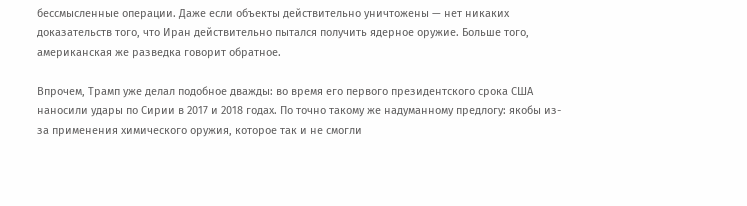бессмысленные операции. Даже если объекты действительно уничтожены — нет никаких доказательств того, что Иран действительно пытался получить ядерное оружие. Больше того, американская же разведка говорит обратное.

Впрочем, Трамп уже делал подобное дважды: во время его первого президентского срока США наносили удары по Сирии в 2017 и 2018 годах. По точно такому же надуманному предлогу: якобы из-за применения химического оружия, которое так и не смогли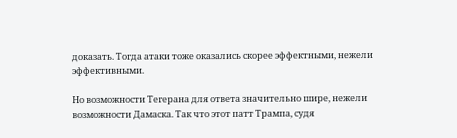доказать. Тогда атаки тоже оказались скорее эффектными, нежели эффективными.

Но возможности Тегерана для ответа значительно шире, нежели возможности Дамаска. Так что этот патт Трампа, судя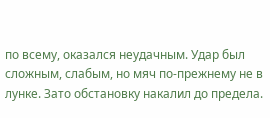по всему, оказался неудачным. Удар был сложным, слабым, но мяч по-прежнему не в лунке. Зато обстановку накалил до предела.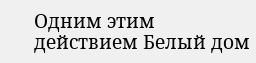Одним этим действием Белый дом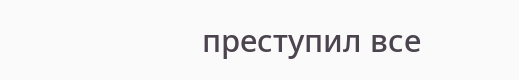преступил все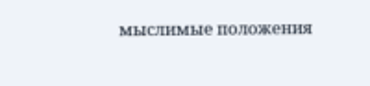мыслимые положения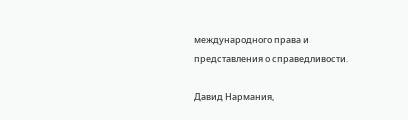международного права и представления о справедливости.

Давид Нармания,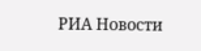РИА Новости